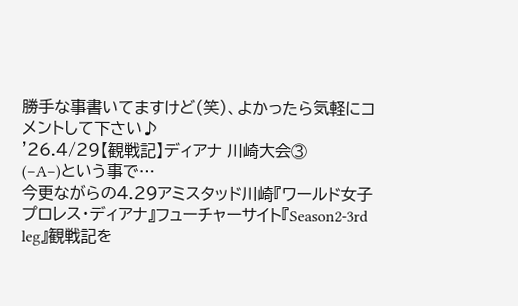勝手な事書いてますけど(笑)、よかったら気軽にコメントして下さい♪
'26.4/29【観戦記】ディアナ 川崎大会③
(−A−)という事で…
今更ながらの4.29アミスタッド川崎『ワールド女子プロレス・ディアナ』フューチャーサイト『Season2-3rd leg』観戦記を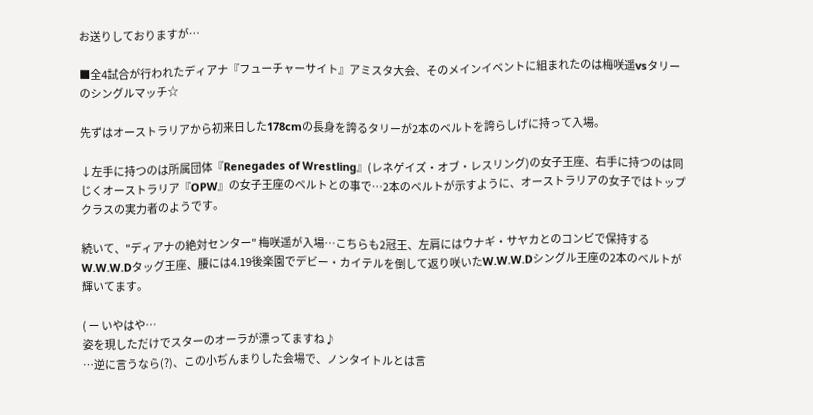お送りしておりますが…

■全4試合が行われたディアナ『フューチャーサイト』アミスタ大会、そのメインイベントに組まれたのは梅咲遥vsタリーのシングルマッチ☆

先ずはオーストラリアから初来日した178cmの長身を誇るタリーが2本のベルトを誇らしげに持って入場。

↓左手に持つのは所属団体『Renegades of Wrestling』(レネゲイズ・オブ・レスリング)の女子王座、右手に持つのは同じくオーストラリア『OPW』の女子王座のベルトとの事で…2本のベルトが示すように、オーストラリアの女子ではトップクラスの実力者のようです。

続いて、"ディアナの絶対センター" 梅咲遥が入場…こちらも2冠王、左肩にはウナギ・サヤカとのコンビで保持するW.W.W.Dタッグ王座、腰には4.19後楽園でデビー・カイテルを倒して返り咲いたW.W.W.Dシングル王座の2本のベルトが輝いてます。

( ー いやはや…
姿を現しただけでスターのオーラが漂ってますね♪
…逆に言うなら(?)、この小ぢんまりした会場で、ノンタイトルとは言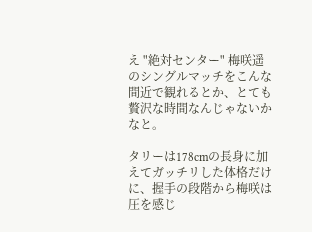え "絶対センター" 梅咲遥のシングルマッチをこんな間近で観れるとか、とても贅沢な時間なんじゃないかなと。

タリーは178cmの長身に加えてガッチリした体格だけに、握手の段階から梅咲は圧を感じ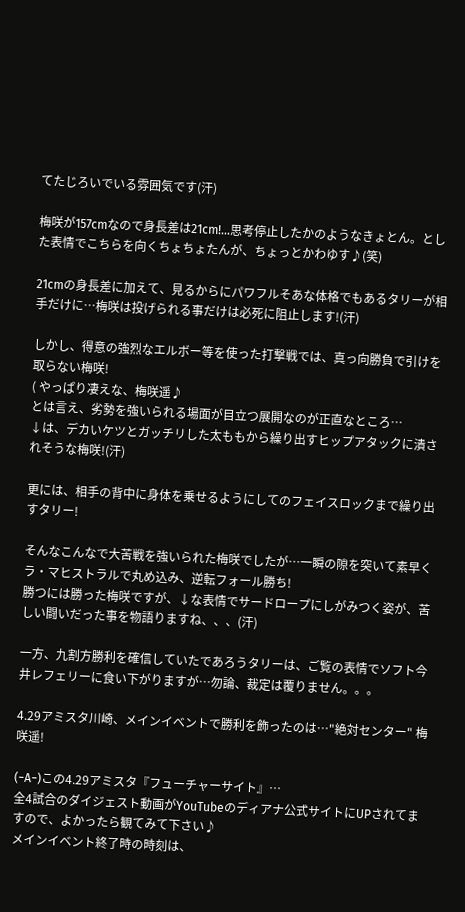てたじろいでいる雰囲気です(汗)

梅咲が157cmなので身長差は21cm!…思考停止したかのようなきょとん。とした表情でこちらを向くちょちょたんが、ちょっとかわゆす♪(笑)

21cmの身長差に加えて、見るからにパワフルそあな体格でもあるタリーが相手だけに…梅咲は投げられる事だけは必死に阻止します!(汗)

しかし、得意の強烈なエルボー等を使った打撃戦では、真っ向勝負で引けを取らない梅咲!
( やっぱり凄えな、梅咲遥♪
とは言え、劣勢を強いられる場面が目立つ展開なのが正直なところ…
↓は、デカいケツとガッチリした太ももから繰り出すヒップアタックに潰されそうな梅咲!(汗)

更には、相手の背中に身体を乗せるようにしてのフェイスロックまで繰り出すタリー!

そんなこんなで大苦戦を強いられた梅咲でしたが…一瞬の隙を突いて素早くラ・マヒストラルで丸め込み、逆転フォール勝ち!
勝つには勝った梅咲ですが、↓な表情でサードロープにしがみつく姿が、苦しい闘いだった事を物語りますね、、、(汗)

一方、九割方勝利を確信していたであろうタリーは、ご覧の表情でソフト今井レフェリーに食い下がりますが…勿論、裁定は覆りません。。。

4.29アミスタ川崎、メインイベントで勝利を飾ったのは…"絶対センター" 梅咲遥!

(−A−)この4.29アミスタ『フューチャーサイト』…
全4試合のダイジェスト動画がYouTubeのディアナ公式サイトにUPされてますので、よかったら観てみて下さい♪
メインイベント終了時の時刻は、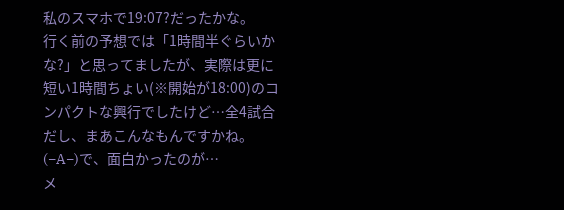私のスマホで19:07?だったかな。
行く前の予想では「1時間半ぐらいかな?」と思ってましたが、実際は更に短い1時間ちょい(※開始が18:00)のコンパクトな興行でしたけど…全4試合だし、まあこんなもんですかね。
(−A−)で、面白かったのが…
メ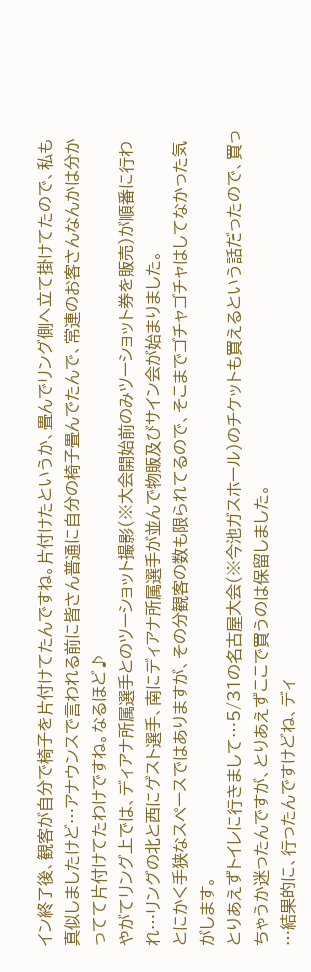イン終了後、観客が自分で椅子を片付けてたんですね。片付けたというか、畳んでリング側へ立て掛けてたので、私も真似しましたけど…アナウンスで言われる前に皆さん普通に自分の椅子畳んでたんで、常連のお客さんなんかは分かってて片付けてたわけですね。なるほど♪
やがてリング上では、ディアナ所属選手とのツーショット撮影(※大会開始前のみツーショット券を販売)が順番に行われ…リングの北と西にゲスト選手、南にディアナ所属選手が並んで物販及びサイン会が始まりました。
とにかく手狭なスペースではありますが、その分観客の数も限られてるので、そこまでゴチャゴチャはしてなかった気がします。
とりあえずトイレに行きまして…5/31の名古屋大会(※今池ガスホール)のチケットも買えるという話だったので、買っちゃうか迷ったんですが、とりあえずここで買うのは保留しました。
…結果的に、行ったんですけどね、ディ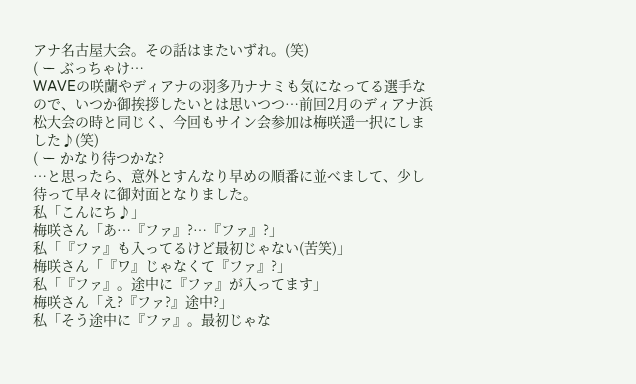アナ名古屋大会。その話はまたいずれ。(笑)
( ー ぶっちゃけ…
WAVEの咲蘭やディアナの羽多乃ナナミも気になってる選手なので、いつか御挨拶したいとは思いつつ…前回2月のディアナ浜松大会の時と同じく、今回もサイン会参加は梅咲遥一択にしました♪(笑)
( ー かなり待つかな?
…と思ったら、意外とすんなり早めの順番に並べまして、少し待って早々に御対面となりました。
私「こんにち♪」
梅咲さん「あ…『ファ』?…『ファ』?」
私「『ファ』も入ってるけど最初じゃない(苦笑)」
梅咲さん「『ワ』じゃなくて『ファ』?」
私「『ファ』。途中に『ファ』が入ってます」
梅咲さん「え?『ファ?』途中?」
私「そう途中に『ファ』。最初じゃな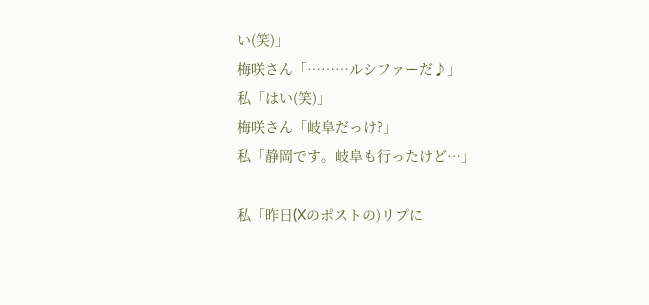い(笑)」
梅咲さん「………ルシファーだ♪」
私「はい(笑)」
梅咲さん「岐阜だっけ?」
私「静岡です。岐阜も行ったけど…」

私「昨日(Xのポストの)リプに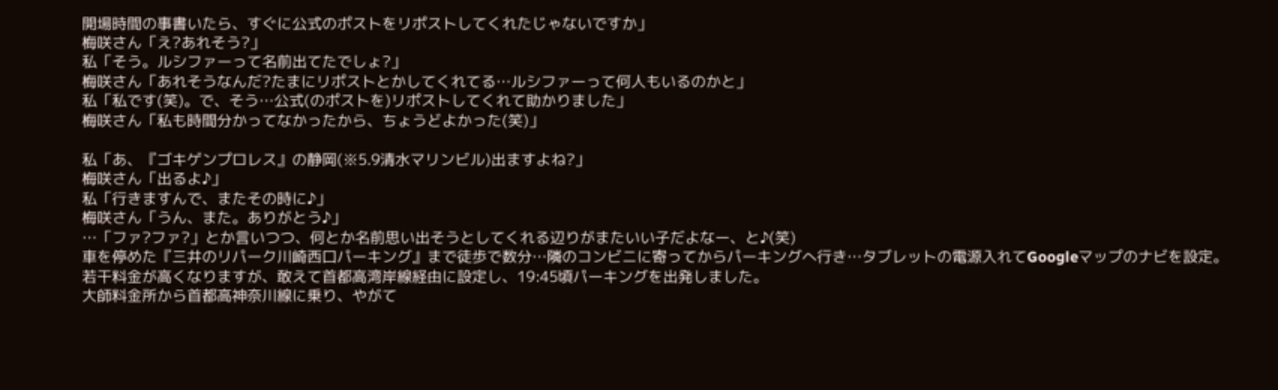開場時間の事書いたら、すぐに公式のポストをリポストしてくれたじゃないですか」
梅咲さん「え?あれそう?」
私「そう。ルシファーって名前出てたでしょ?」
梅咲さん「あれそうなんだ?たまにリポストとかしてくれてる…ルシファーって何人もいるのかと」
私「私です(笑)。で、そう…公式(のポストを)リポストしてくれて助かりました」
梅咲さん「私も時間分かってなかったから、ちょうどよかった(笑)」

私「あ、『ゴキゲンプロレス』の静岡(※5.9清水マリンビル)出ますよね?」
梅咲さん「出るよ♪」
私「行きますんで、またその時に♪」
梅咲さん「うん、また。ありがとう♪」
…「ファ?ファ?」とか言いつつ、何とか名前思い出そうとしてくれる辺りがまたいい子だよなー、と♪(笑)
車を停めた『三井のリパーク川崎西口パーキング』まで徒歩で数分…隣のコンビニに寄ってからパーキングへ行き…タブレットの電源入れてGoogleマップのナビを設定。
若干料金が高くなりますが、敢えて首都高湾岸線経由に設定し、19:45頃パーキングを出発しました。
大師料金所から首都高神奈川線に乗り、やがて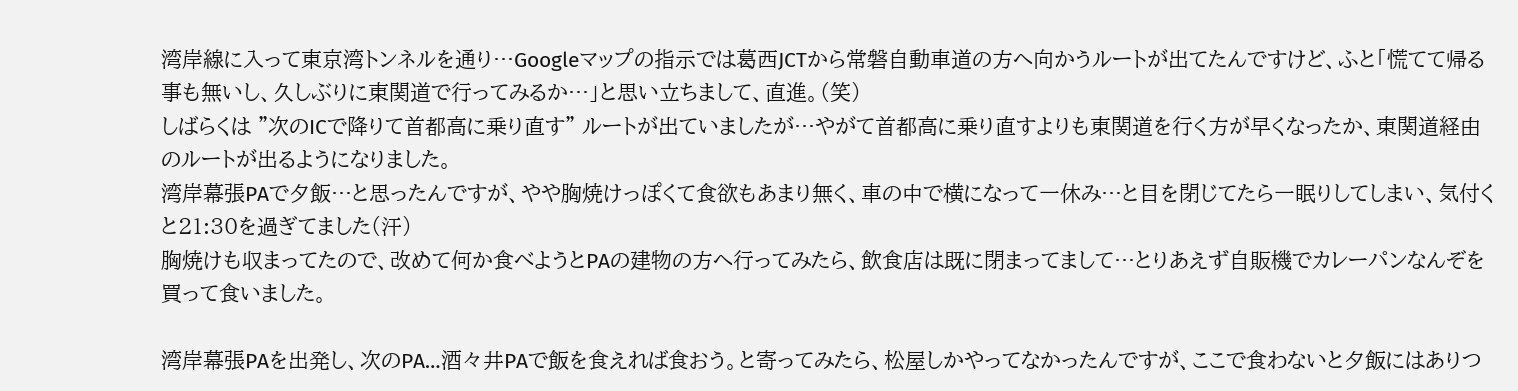湾岸線に入って東京湾トンネルを通り…Googleマップの指示では葛西JCTから常磐自動車道の方へ向かうルートが出てたんですけど、ふと「慌てて帰る事も無いし、久しぶりに東関道で行ってみるか…」と思い立ちまして、直進。(笑)
しばらくは "次のICで降りて首都高に乗り直す" ルートが出ていましたが…やがて首都高に乗り直すよりも東関道を行く方が早くなったか、東関道経由のルートが出るようになりました。
湾岸幕張PAで夕飯…と思ったんですが、やや胸焼けっぽくて食欲もあまり無く、車の中で横になって一休み…と目を閉じてたら一眠りしてしまい、気付くと21:30を過ぎてました(汗)
胸焼けも収まってたので、改めて何か食べようとPAの建物の方へ行ってみたら、飲食店は既に閉まってまして…とりあえず自販機でカレーパンなんぞを買って食いました。

湾岸幕張PAを出発し、次のPA…酒々井PAで飯を食えれば食おう。と寄ってみたら、松屋しかやってなかったんですが、ここで食わないと夕飯にはありつ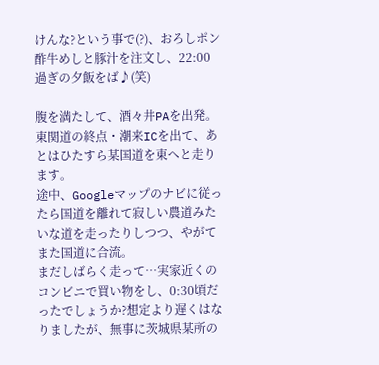けんな?という事で(?)、おろしポン酢牛めしと豚汁を注文し、22:00過ぎの夕飯をば♪(笑)

腹を満たして、酒々井PAを出発。
東関道の終点・潮来ICを出て、あとはひたすら某国道を東へと走ります。
途中、Googleマップのナビに従ったら国道を離れて寂しい農道みたいな道を走ったりしつつ、やがてまた国道に合流。
まだしばらく走って…実家近くのコンビニで買い物をし、0:30頃だったでしょうか?想定より遅くはなりましたが、無事に茨城県某所の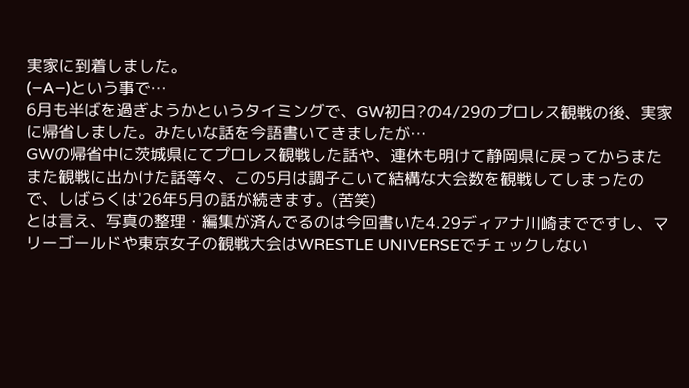実家に到着しました。
(−A−)という事で…
6月も半ばを過ぎようかというタイミングで、GW初日?の4/29のプロレス観戦の後、実家に帰省しました。みたいな話を今語書いてきましたが…
GWの帰省中に茨城県にてプロレス観戦した話や、連休も明けて静岡県に戻ってからまたまた観戦に出かけた話等々、この5月は調子こいて結構な大会数を観戦してしまったので、しばらくは'26年5月の話が続きます。(苦笑)
とは言え、写真の整理・編集が済んでるのは今回書いた4.29ディアナ川崎までですし、マリーゴールドや東京女子の観戦大会はWRESTLE UNIVERSEでチェックしない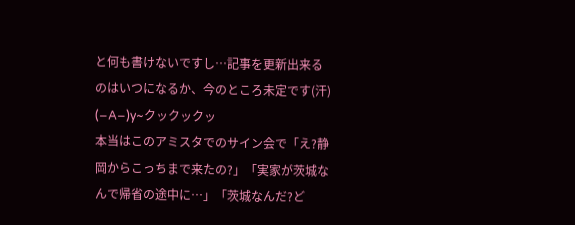と何も書けないですし…記事を更新出来るのはいつになるか、今のところ未定です(汗)
(−A−)y~クックックッ
本当はこのアミスタでのサイン会で「え?静岡からこっちまで来たの?」「実家が茨城なんで帰省の途中に…」「茨城なんだ?ど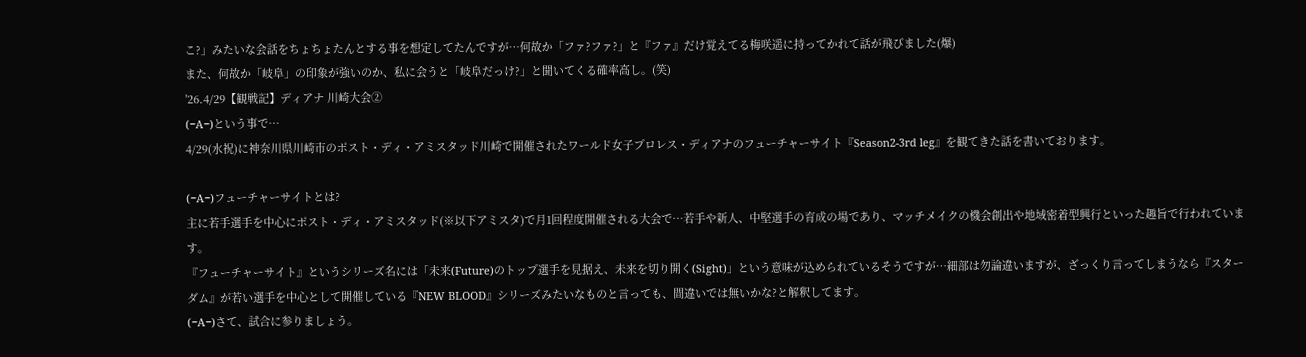こ?」みたいな会話をちょちょたんとする事を想定してたんですが…何故か「ファ?ファ?」と『ファ』だけ覚えてる梅咲遥に持ってかれて話が飛びました(爆)
また、何故か「岐阜」の印象が強いのか、私に会うと「岐阜だっけ?」と聞いてくる確率高し。(笑)
'26.4/29【観戦記】ディアナ 川崎大会②
(−A−)という事で…
4/29(水祝)に神奈川県川崎市のポスト・ディ・アミスタッド川崎で開催されたワールド女子プロレス・ディアナのフューチャーサイト『Season2-3rd leg』を観てきた話を書いております。

(−A−)フューチャーサイトとは?
主に若手選手を中心にポスト・ディ・アミスタッド(※以下アミスタ)で月1回程度開催される大会で…若手や新人、中堅選手の育成の場であり、マッチメイクの機会創出や地域密着型興行といった趣旨で行われています。
『フューチャーサイト』というシリーズ名には「未来(Future)のトップ選手を見据え、未来を切り開く(Sight)」という意味が込められているそうですが…細部は勿論違いますが、ざっくり言ってしまうなら『スターダム』が若い選手を中心として開催している『NEW BLOOD』シリーズみたいなものと言っても、間違いでは無いかな?と解釈してます。
(−A−)さて、試合に参りましょう。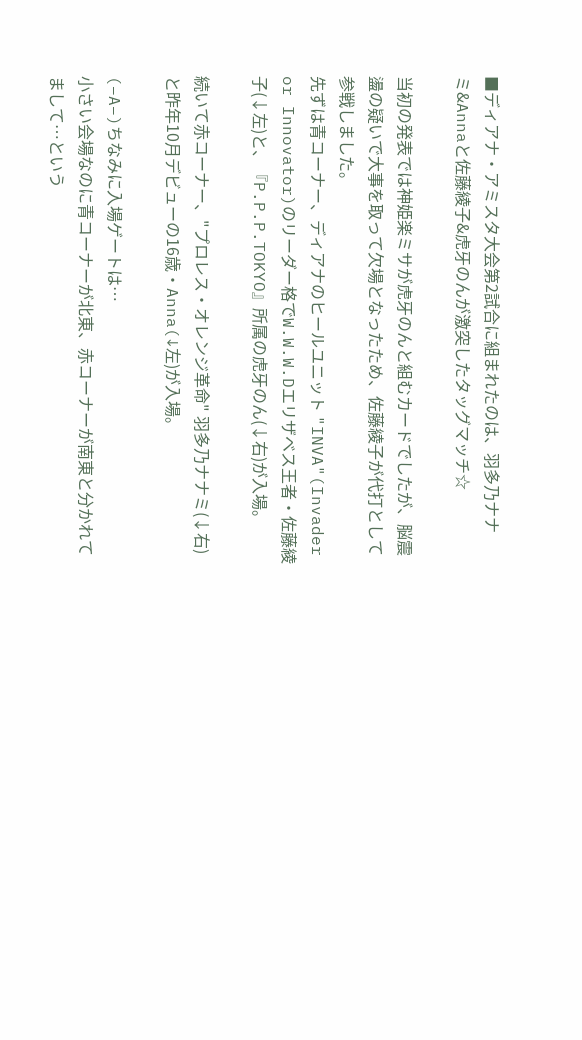■ディアナ・アミスタ大会第2試合に組まれたのは、羽多乃ナナミ&Annaと佐藤綾子&虎牙のんが激突したタッグマッチ☆

当初の発表では神姫楽ミサが虎牙のんと組むカードでしたが、脳震盪の疑いで大事を取って欠場となったため、佐藤綾子が代打として参戦しました。
先ずは青コーナー、ディアナのヒールユニット "INVA"(Invader or Innovator)のリーダー格でW.W.W.Dエリザベス王者・佐藤綾子(↓左)と、『P.P.P.TOKYO』所属の虎牙のん(↓右)が入場。

続いて赤コーナー、"プロレス・オレンジ革命" 羽多乃ナナミ(↓右)と昨年10月デビューの16歳・Anna(↓左)が入場。

(−A−)ちなみに入場ゲートは…
小さい会場なのに青コーナーが北東、赤コーナーが南東と分かれてまして…という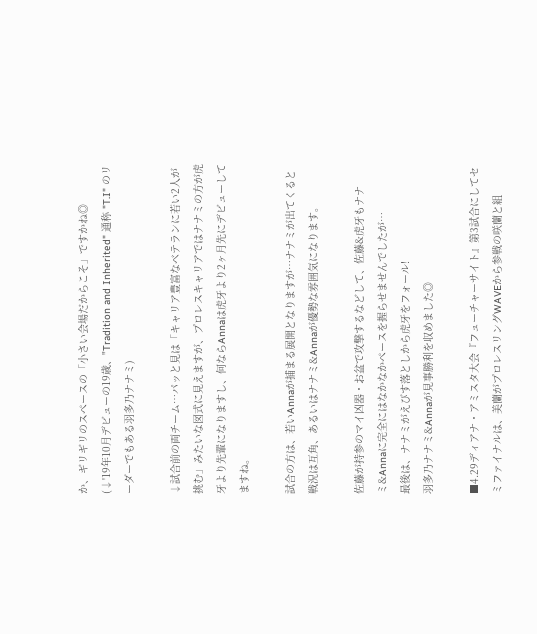か、ギリギリのスペースの「小さい会場だからこそ」ですかね◎
(↓'19年10月デビューの19歳、"Tradition and Inherited" 通称 "T.I" のリーダーでもある羽多乃ナナミ)

↓試合前の両チーム…パッと見は「キャリア豊富なベテランに若い2人が挑む」みたいな図式に見えますが、プロレスキャリアではナナミの方が虎牙より先輩になりますし、何ならAnnaは虎牙より2ヶ月先にデビューしてますね。

試合の方は、若いAnnaが捕まる展開となりますが…ナナミが出てくると戦況は互角、あるいはナナミ&Annaが優勢な雰囲気になります。

佐藤が持参のマイ凶器・お盆で攻撃するなどして、佐藤&虎牙もナナミ&Annaに完全にはなかなかペースを握らせませんでしたが…
最後は、ナナミがえびす落としから虎牙をフォール!
羽多乃ナナミ&Annaが見事勝利を収めました◎

■4.29ディアナ・アミスタ大会『フューチャーサイト』第3試合にしてセミファイナルは、美蘭がプロレスリングWAVEから参戦の咲蘭と組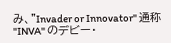み、"Invader or Innovator" 通称 "INVA" のデビー・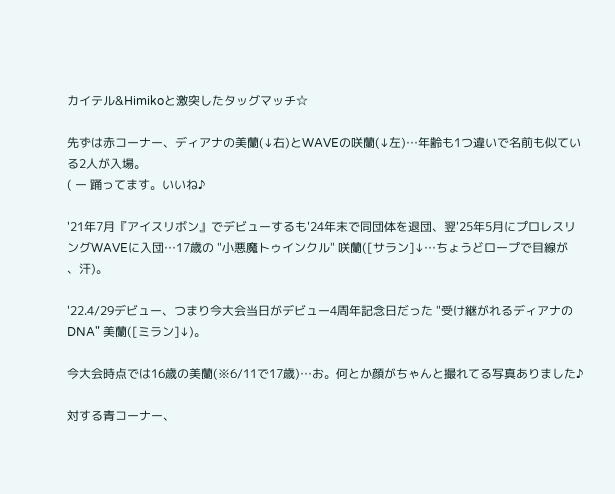カイテル&Himikoと激突したタッグマッチ☆

先ずは赤コーナー、ディアナの美蘭(↓右)とWAVEの咲蘭(↓左)…年齢も1つ違いで名前も似ている2人が入場。
( ー 踊ってます。いいね♪

'21年7月『アイスリボン』でデビューするも'24年末で同団体を退団、翌'25年5月にプロレスリングWAVEに入団…17歳の "小悪魔トゥインクル" 咲蘭([サラン]↓…ちょうどロープで目線が
、汗)。

'22.4/29デビュー、つまり今大会当日がデビュー4周年記念日だった "受け継がれるディアナのDNA" 美蘭([ミラン]↓)。

今大会時点では16歳の美蘭(※6/11で17歳)…お。何とか顔がちゃんと撮れてる写真ありました♪

対する青コーナー、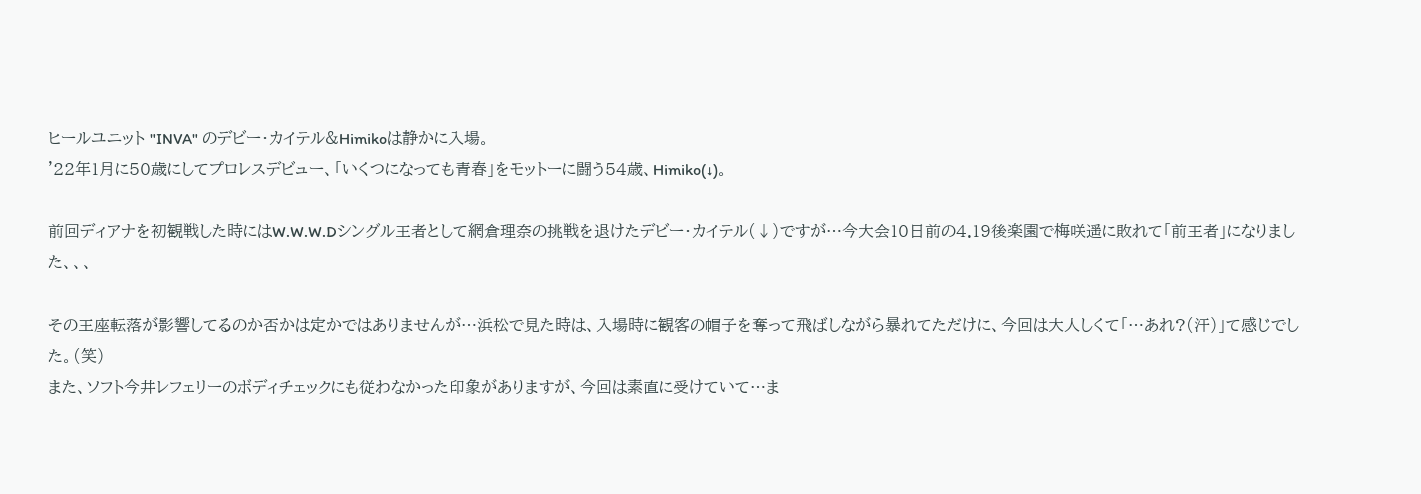ヒールユニット "INVA" のデビー・カイテル&Himikoは静かに入場。
'22年1月に50歳にしてプロレスデビュー、「いくつになっても青春」をモットーに闘う54歳、Himiko(↓)。

前回ディアナを初観戦した時にはW.W.W.Dシングル王者として網倉理奈の挑戦を退けたデビー・カイテル(↓)ですが…今大会10日前の4.19後楽園で梅咲遥に敗れて「前王者」になりました、、、

その王座転落が影響してるのか否かは定かではありませんが…浜松で見た時は、入場時に観客の帽子を奪って飛ばしながら暴れてただけに、今回は大人しくて「…あれ?(汗)」て感じでした。(笑)
また、ソフト今井レフェリーのボディチェックにも従わなかった印象がありますが、今回は素直に受けていて…ま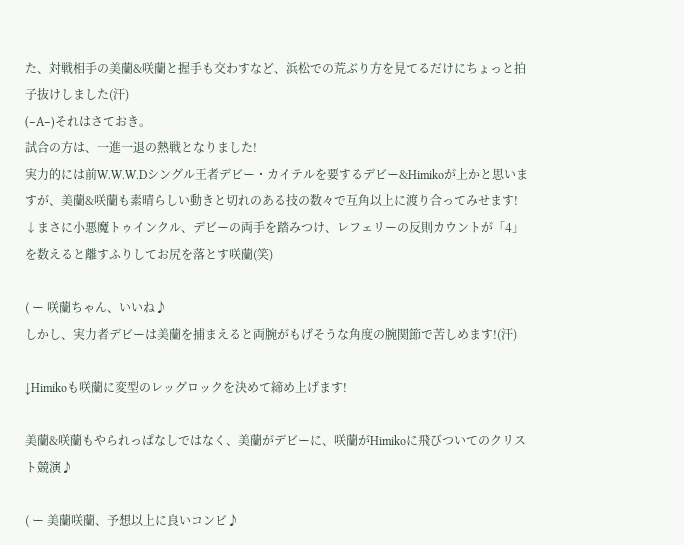た、対戦相手の美蘭&咲蘭と握手も交わすなど、浜松での荒ぶり方を見てるだけにちょっと拍子抜けしました(汗)
(−A−)それはさておき。
試合の方は、一進一退の熱戦となりました!
実力的には前W.W.W.Dシングル王者デビー・カイテルを要するデビー&Himikoが上かと思いますが、美蘭&咲蘭も素晴らしい動きと切れのある技の数々で互角以上に渡り合ってみせます!
↓まさに小悪魔トゥインクル、デビーの両手を踏みつけ、レフェリーの反則カウントが「4」を数えると離すふりしてお尻を落とす咲蘭(笑)

( ー 咲蘭ちゃん、いいね♪
しかし、実力者デビーは美蘭を捕まえると両腕がもげそうな角度の腕関節で苦しめます!(汗)

↓Himikoも咲蘭に変型のレッグロックを決めて締め上げます!

美蘭&咲蘭もやられっぱなしではなく、美蘭がデビーに、咲蘭がHimikoに飛びついてのクリスト競演♪

( ー 美蘭咲蘭、予想以上に良いコンビ♪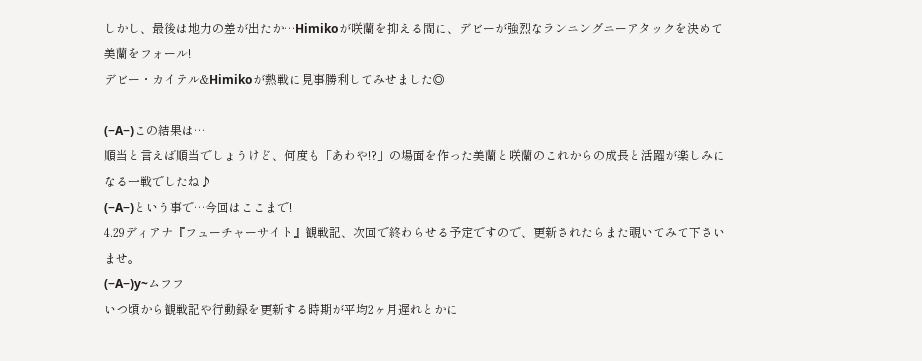しかし、最後は地力の差が出たか…Himikoが咲蘭を抑える間に、デビーが強烈なランニングニーアタックを決めて美蘭をフォール!
デビー・カイテル&Himikoが熱戦に見事勝利してみせました◎

(−A−)この結果は…
順当と言えば順当でしょうけど、何度も「あわや!?」の場面を作った美蘭と咲蘭のこれからの成長と活躍が楽しみになる一戦でしたね♪
(−A−)という事で…今回はここまで!
4.29ディアナ『フューチャーサイト』観戦記、次回で終わらせる予定ですので、更新されたらまた覗いてみて下さいませ。
(−A−)y~ムフフ
いつ頃から観戦記や行動録を更新する時期が平均2ヶ月遅れとかに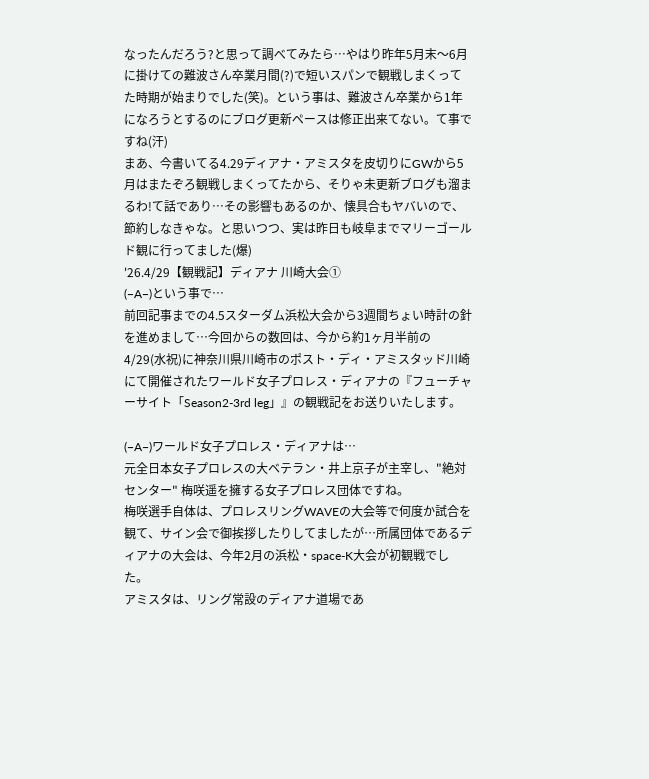なったんだろう?と思って調べてみたら…やはり昨年5月末〜6月に掛けての難波さん卒業月間(?)で短いスパンで観戦しまくってた時期が始まりでした(笑)。という事は、難波さん卒業から1年になろうとするのにブログ更新ペースは修正出来てない。て事ですね(汗)
まあ、今書いてる4.29ディアナ・アミスタを皮切りにGWから5月はまたぞろ観戦しまくってたから、そりゃ未更新ブログも溜まるわ!て話であり…その影響もあるのか、懐具合もヤバいので、節約しなきゃな。と思いつつ、実は昨日も岐阜までマリーゴールド観に行ってました(爆)
'26.4/29【観戦記】ディアナ 川崎大会①
(−A−)という事で…
前回記事までの4.5スターダム浜松大会から3週間ちょい時計の針を進めまして…今回からの数回は、今から約1ヶ月半前の4/29(水祝)に神奈川県川崎市のポスト・ディ・アミスタッド川崎にて開催されたワールド女子プロレス・ディアナの『フューチャーサイト「Season2-3rd leg」』の観戦記をお送りいたします。

(−A−)ワールド女子プロレス・ディアナは…
元全日本女子プロレスの大ベテラン・井上京子が主宰し、"絶対センター" 梅咲遥を擁する女子プロレス団体ですね。
梅咲選手自体は、プロレスリングWAVEの大会等で何度か試合を観て、サイン会で御挨拶したりしてましたが…所属団体であるディアナの大会は、今年2月の浜松・space-K大会が初観戦でした。
アミスタは、リング常設のディアナ道場であ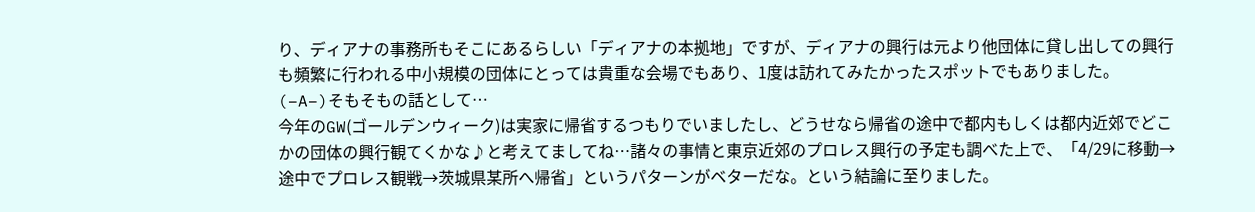り、ディアナの事務所もそこにあるらしい「ディアナの本拠地」ですが、ディアナの興行は元より他団体に貸し出しての興行も頻繁に行われる中小規模の団体にとっては貴重な会場でもあり、1度は訪れてみたかったスポットでもありました。
(−A−)そもそもの話として…
今年のGW(ゴールデンウィーク)は実家に帰省するつもりでいましたし、どうせなら帰省の途中で都内もしくは都内近郊でどこかの団体の興行観てくかな♪と考えてましてね…諸々の事情と東京近郊のプロレス興行の予定も調べた上で、「4/29に移動→途中でプロレス観戦→茨城県某所へ帰省」というパターンがベターだな。という結論に至りました。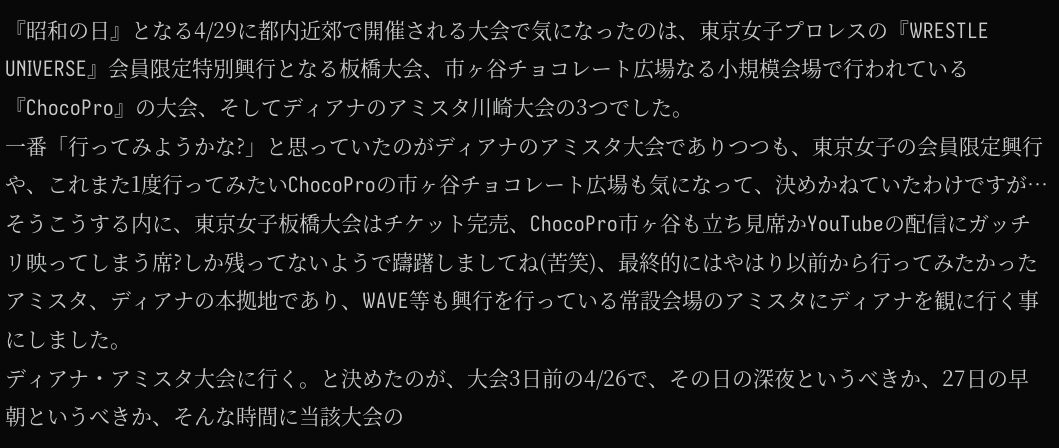『昭和の日』となる4/29に都内近郊で開催される大会で気になったのは、東京女子プロレスの『WRESTLE UNIVERSE』会員限定特別興行となる板橋大会、市ヶ谷チョコレート広場なる小規模会場で行われている『ChocoPro』の大会、そしてディアナのアミスタ川崎大会の3つでした。
一番「行ってみようかな?」と思っていたのがディアナのアミスタ大会でありつつも、東京女子の会員限定興行や、これまた1度行ってみたいChocoProの市ヶ谷チョコレート広場も気になって、決めかねていたわけですが…そうこうする内に、東京女子板橋大会はチケット完売、ChocoPro市ヶ谷も立ち見席かYouTubeの配信にガッチリ映ってしまう席?しか残ってないようで躊躇しましてね(苦笑)、最終的にはやはり以前から行ってみたかったアミスタ、ディアナの本拠地であり、WAVE等も興行を行っている常設会場のアミスタにディアナを観に行く事にしました。
ディアナ・アミスタ大会に行く。と決めたのが、大会3日前の4/26で、その日の深夜というべきか、27日の早朝というべきか、そんな時間に当該大会の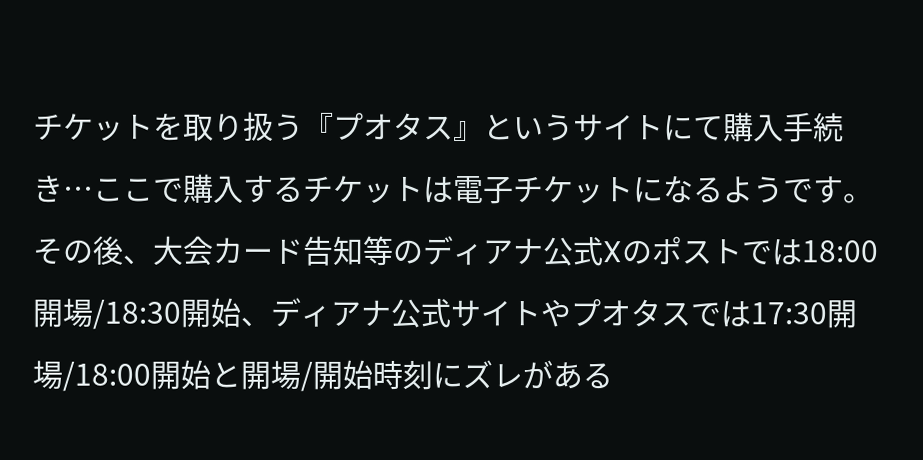チケットを取り扱う『プオタス』というサイトにて購入手続き…ここで購入するチケットは電子チケットになるようです。
その後、大会カード告知等のディアナ公式Xのポストでは18:00開場/18:30開始、ディアナ公式サイトやプオタスでは17:30開場/18:00開始と開場/開始時刻にズレがある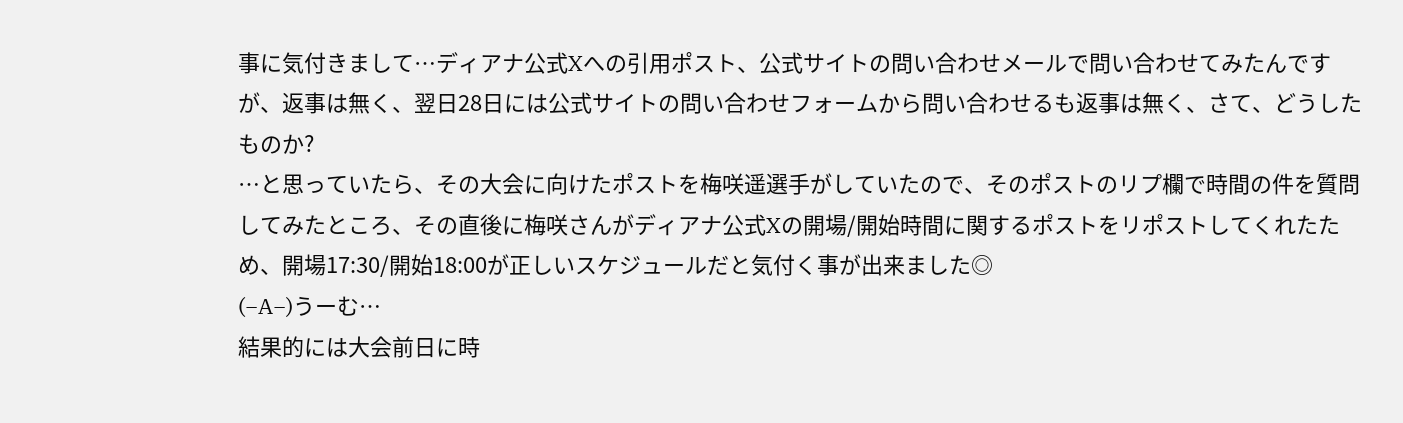事に気付きまして…ディアナ公式Xへの引用ポスト、公式サイトの問い合わせメールで問い合わせてみたんですが、返事は無く、翌日28日には公式サイトの問い合わせフォームから問い合わせるも返事は無く、さて、どうしたものか?
…と思っていたら、その大会に向けたポストを梅咲遥選手がしていたので、そのポストのリプ欄で時間の件を質問してみたところ、その直後に梅咲さんがディアナ公式Xの開場/開始時間に関するポストをリポストしてくれたため、開場17:30/開始18:00が正しいスケジュールだと気付く事が出来ました◎
(−A−)うーむ…
結果的には大会前日に時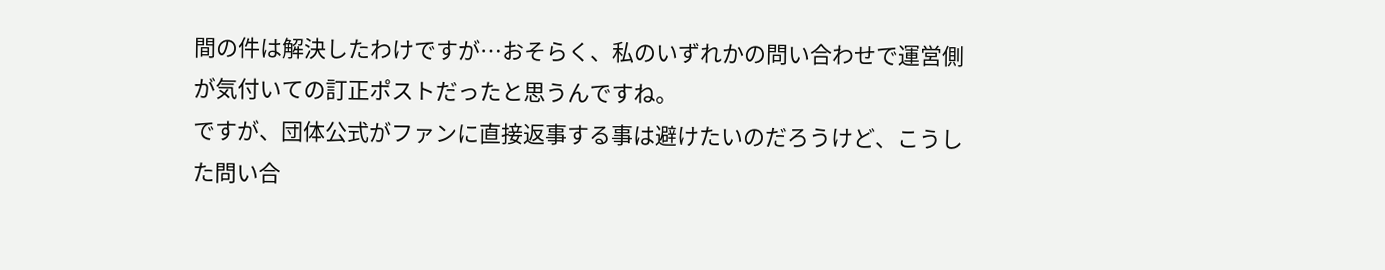間の件は解決したわけですが…おそらく、私のいずれかの問い合わせで運営側が気付いての訂正ポストだったと思うんですね。
ですが、団体公式がファンに直接返事する事は避けたいのだろうけど、こうした問い合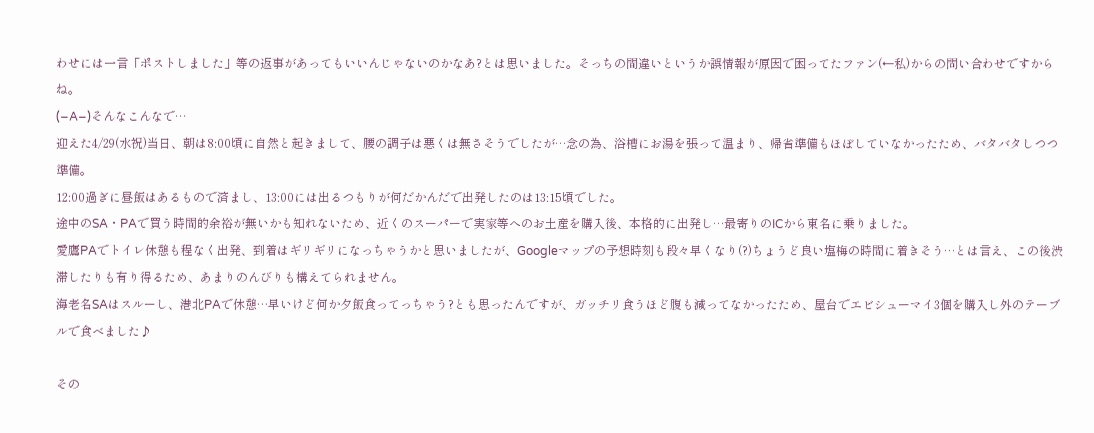わせには一言「ポストしました」等の返事があってもいいんじゃないのかなあ?とは思いました。そっちの間違いというか誤情報が原因で困ってたファン(←私)からの問い合わせですからね。
(−A−)そんなこんなで…
迎えた4/29(水祝)当日、朝は8:00頃に自然と起きまして、腰の調子は悪くは無さそうでしたが…念の為、浴槽にお湯を張って温まり、帰省準備もほぼしていなかったため、バタバタしつつ準備。
12:00過ぎに昼飯はあるもので済まし、13:00には出るつもりが何だかんだで出発したのは13:15頃でした。
途中のSA・PAで買う時間的余裕が無いかも知れないため、近くのスーパーで実家等へのお土産を購入後、本格的に出発し…最寄りのICから東名に乗りました。
愛鷹PAでトイレ休憩も程なく出発、到着はギリギリになっちゃうかと思いましたが、Googleマップの予想時刻も段々早くなり(?)ちょうど良い塩梅の時間に着きそう…とは言え、この後渋滞したりも有り得るため、あまりのんびりも構えてられません。
海老名SAはスルーし、港北PAで休憩…早いけど何か夕飯食ってっちゃう?とも思ったんですが、ガッチリ食うほど腹も減ってなかったため、屋台でエビシューマイ3個を購入し外のテーブルで食べました♪

その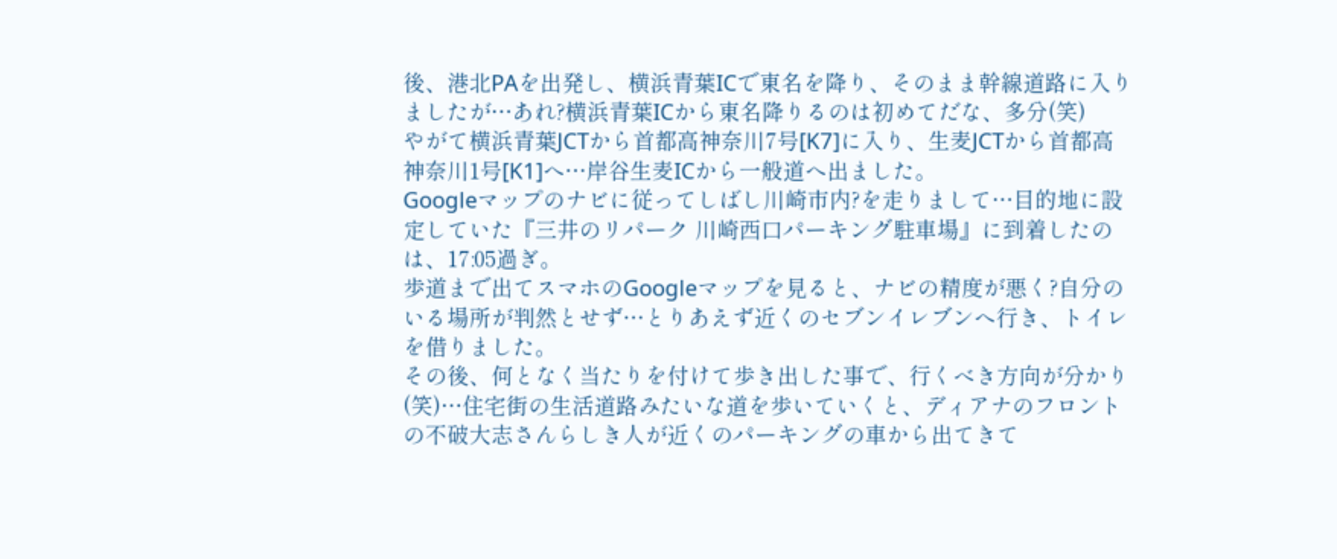後、港北PAを出発し、横浜青葉ICで東名を降り、そのまま幹線道路に入りましたが…あれ?横浜青葉ICから東名降りるのは初めてだな、多分(笑)
やがて横浜青葉JCTから首都高神奈川7号[K7]に入り、生麦JCTから首都高神奈川1号[K1]へ…岸谷生麦ICから一般道へ出ました。
Googleマップのナビに従ってしばし川崎市内?を走りまして…目的地に設定していた『三井のリパーク 川崎西口パーキング駐車場』に到着したのは、17:05過ぎ。
歩道まで出てスマホのGoogleマップを見ると、ナビの精度が悪く?自分のいる場所が判然とせず…とりあえず近くのセブンイレブンへ行き、トイレを借りました。
その後、何となく当たりを付けて歩き出した事で、行くべき方向が分かり(笑)…住宅街の生活道路みたいな道を歩いていくと、ディアナのフロントの不破大志さんらしき人が近くのパーキングの車から出てきて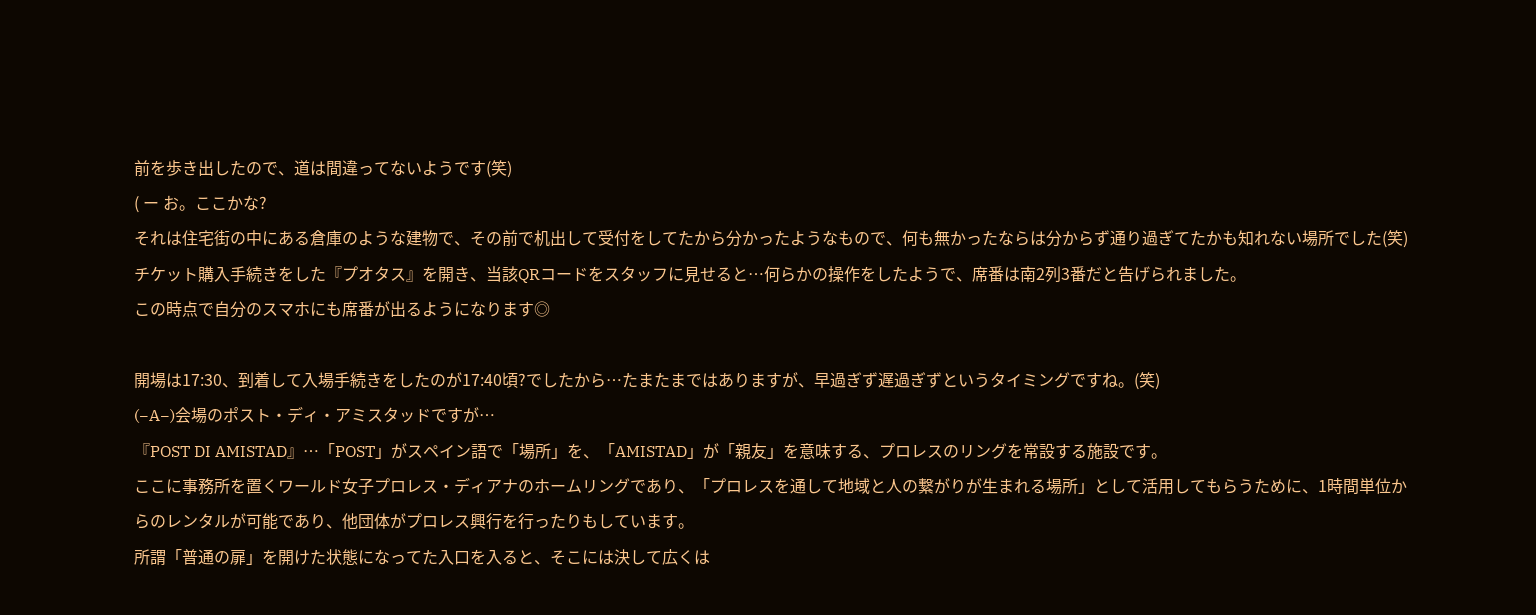前を歩き出したので、道は間違ってないようです(笑)
( ー お。ここかな?
それは住宅街の中にある倉庫のような建物で、その前で机出して受付をしてたから分かったようなもので、何も無かったならは分からず通り過ぎてたかも知れない場所でした(笑)
チケット購入手続きをした『プオタス』を開き、当該QRコードをスタッフに見せると…何らかの操作をしたようで、席番は南2列3番だと告げられました。
この時点で自分のスマホにも席番が出るようになります◎

開場は17:30、到着して入場手続きをしたのが17:40頃?でしたから…たまたまではありますが、早過ぎず遅過ぎずというタイミングですね。(笑)
(−A−)会場のポスト・ディ・アミスタッドですが…
『POST DI AMISTAD』…「POST」がスペイン語で「場所」を、「AMISTAD」が「親友」を意味する、プロレスのリングを常設する施設です。
ここに事務所を置くワールド女子プロレス・ディアナのホームリングであり、「プロレスを通して地域と人の繋がりが生まれる場所」として活用してもらうために、1時間単位からのレンタルが可能であり、他団体がプロレス興行を行ったりもしています。
所謂「普通の扉」を開けた状態になってた入口を入ると、そこには決して広くは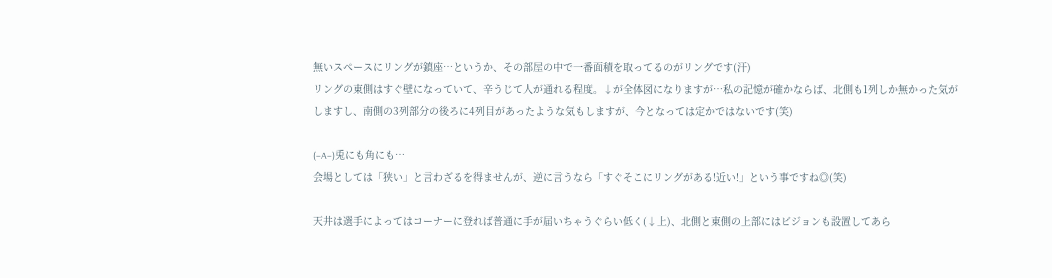無いスペースにリングが鎮座…というか、その部屋の中で一番面積を取ってるのがリングです(汗)
リングの東側はすぐ壁になっていて、辛うじて人が通れる程度。↓が全体図になりますが…私の記憶が確かならば、北側も1列しか無かった気がしますし、南側の3列部分の後ろに4列目があったような気もしますが、今となっては定かではないです(笑)

(−A−)兎にも角にも…
会場としては「狭い」と言わざるを得ませんが、逆に言うなら「すぐそこにリングがある!近い!」という事ですね◎(笑)

天井は選手によってはコーナーに登れば普通に手が届いちゃうぐらい低く(↓上)、北側と東側の上部にはビジョンも設置してあら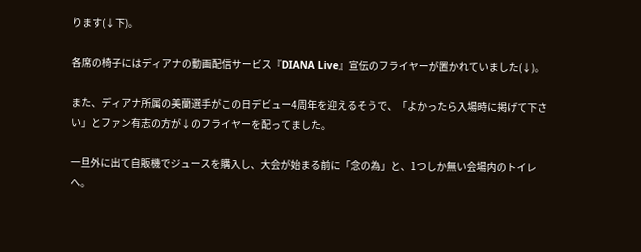ります(↓下)。

各席の椅子にはディアナの動画配信サービス『DIANA Live』宣伝のフライヤーが置かれていました(↓)。

また、ディアナ所属の美蘭選手がこの日デビュー4周年を迎えるそうで、「よかったら入場時に掲げて下さい」とファン有志の方が↓のフライヤーを配ってました。

一旦外に出て自販機でジュースを購入し、大会が始まる前に「念の為」と、1つしか無い会場内のトイレへ。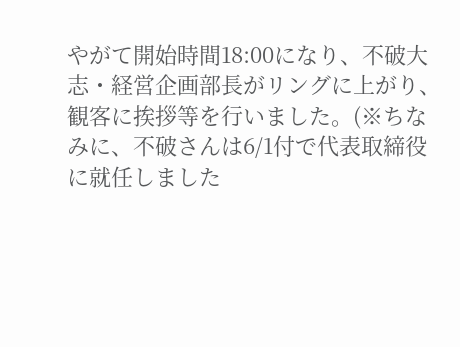やがて開始時間18:00になり、不破大志・経営企画部長がリングに上がり、観客に挨拶等を行いました。(※ちなみに、不破さんは6/1付で代表取締役に就任しました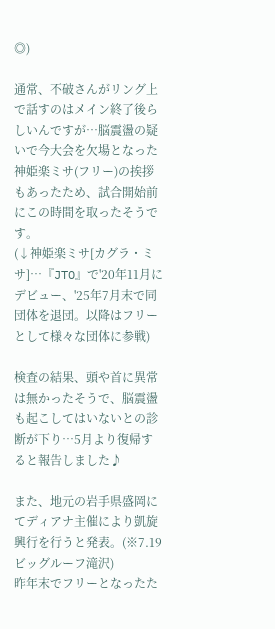◎)

通常、不破さんがリング上で話すのはメイン終了後らしいんですが…脳震盪の疑いで今大会を欠場となった神姫楽ミサ(フリー)の挨拶もあったため、試合開始前にこの時間を取ったそうです。
(↓神姫楽ミサ[カグラ・ミサ]…『JTO』で'20年11月にデビュー、'25年7月末で同団体を退団。以降はフリーとして様々な団体に参戦)

検査の結果、頭や首に異常は無かったそうで、脳震盪も起こしてはいないとの診断が下り…5月より復帰すると報告しました♪

また、地元の岩手県盛岡にてディアナ主催により凱旋興行を行うと発表。(※7.19ビッグルーフ滝沢)
昨年末でフリーとなったた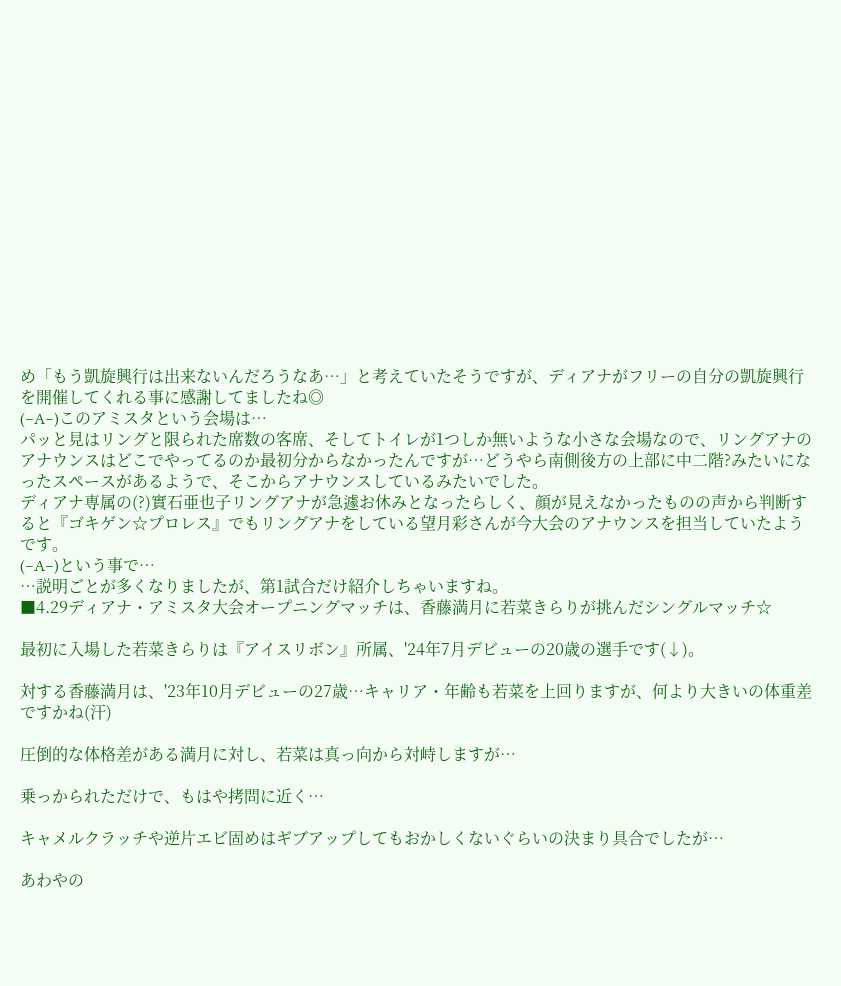め「もう凱旋興行は出来ないんだろうなあ…」と考えていたそうですが、ディアナがフリーの自分の凱旋興行を開催してくれる事に感謝してましたね◎
(−A−)このアミスタという会場は…
パッと見はリングと限られた席数の客席、そしてトイレが1つしか無いような小さな会場なので、リングアナのアナウンスはどこでやってるのか最初分からなかったんですが…どうやら南側後方の上部に中二階?みたいになったスペースがあるようで、そこからアナウンスしているみたいでした。
ディアナ専属の(?)實石亜也子リングアナが急遽お休みとなったらしく、顔が見えなかったものの声から判断すると『ゴキゲン☆プロレス』でもリングアナをしている望月彩さんが今大会のアナウンスを担当していたようです。
(−A−)という事で…
…説明ごとが多くなりましたが、第1試合だけ紹介しちゃいますね。
■4.29ディアナ・アミスタ大会オープニングマッチは、香藤満月に若菜きらりが挑んだシングルマッチ☆

最初に入場した若菜きらりは『アイスリボン』所属、'24年7月デビューの20歳の選手です(↓)。

対する香藤満月は、'23年10月デビューの27歳…キャリア・年齢も若菜を上回りますが、何より大きいの体重差ですかね(汗)

圧倒的な体格差がある満月に対し、若菜は真っ向から対峙しますが…

乗っかられただけで、もはや拷問に近く…

キャメルクラッチや逆片エビ固めはギブアップしてもおかしくないぐらいの決まり具合でしたが…

あわやの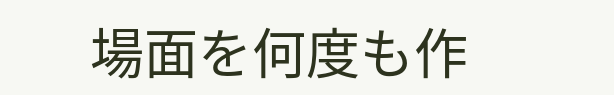場面を何度も作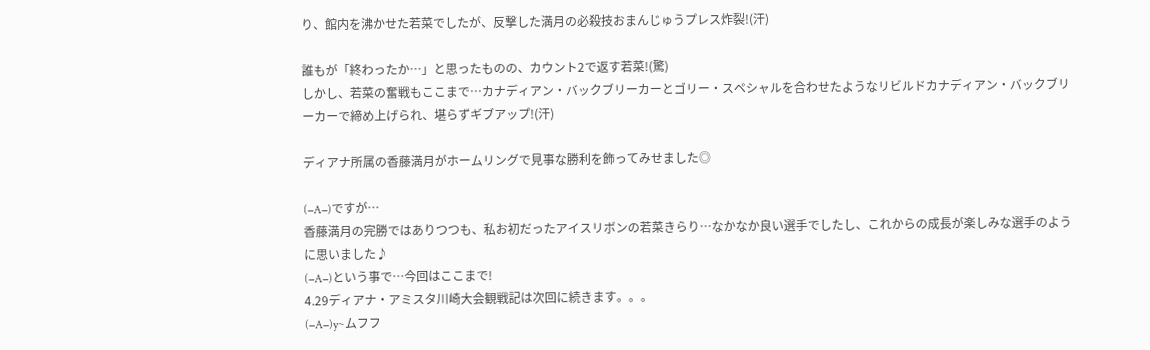り、館内を沸かせた若菜でしたが、反撃した満月の必殺技おまんじゅうプレス炸裂!(汗)

誰もが「終わったか…」と思ったものの、カウント2で返す若菜!(驚)
しかし、若菜の奮戦もここまで…カナディアン・バックブリーカーとゴリー・スペシャルを合わせたようなリビルドカナディアン・バックブリーカーで締め上げられ、堪らずギブアップ!(汗)

ディアナ所属の香藤満月がホームリングで見事な勝利を飾ってみせました◎

(−A−)ですが…
香藤満月の完勝ではありつつも、私お初だったアイスリボンの若菜きらり…なかなか良い選手でしたし、これからの成長が楽しみな選手のように思いました♪
(−A−)という事で…今回はここまで!
4.29ディアナ・アミスタ川崎大会観戦記は次回に続きます。。。
(−A−)y~ムフフ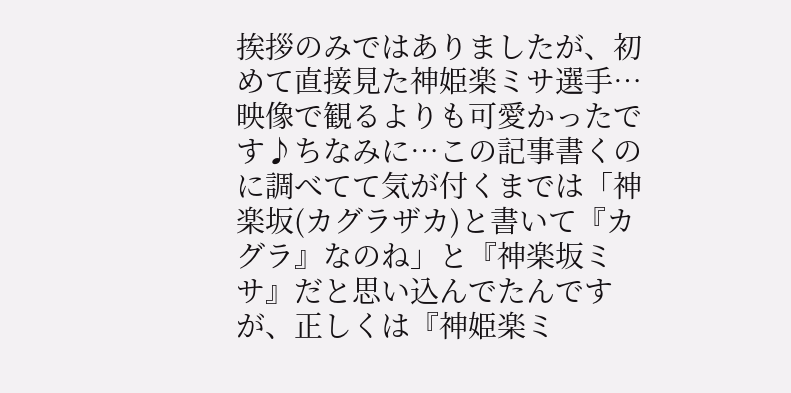挨拶のみではありましたが、初めて直接見た神姫楽ミサ選手…映像で観るよりも可愛かったです♪ちなみに…この記事書くのに調べてて気が付くまでは「神楽坂(カグラザカ)と書いて『カグラ』なのね」と『神楽坂ミサ』だと思い込んでたんですが、正しくは『神姫楽ミ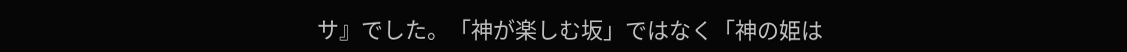サ』でした。「神が楽しむ坂」ではなく「神の姫は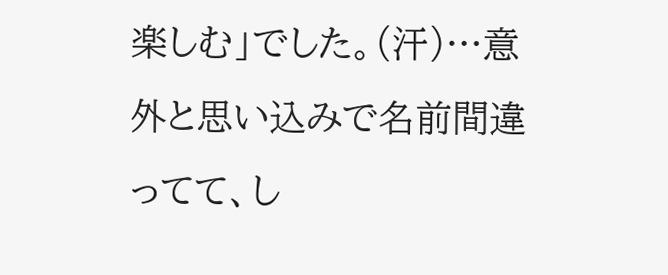楽しむ」でした。(汗)…意外と思い込みで名前間違ってて、し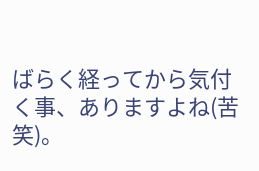ばらく経ってから気付く事、ありますよね(苦笑)。